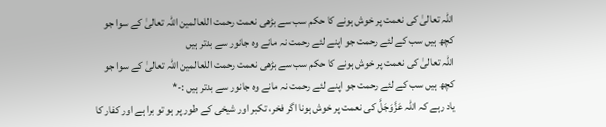اللہ تعالیٰ کی نعمت پر خوش ہونے کا حکم سب سے بڑھی نعمت رحمت اللعالمین اللہ تعالیٰ کے سوا جو کچھ ہیں سب کے لئے رحمت جو اپنے لئے رحمت نہ مانے وہ جانور سے بدتر ہیں
اللہ تعالیٰ کی نعمت پر خوش ہونے کا حکم سب سے بڑھی نعمت رحمت اللعالمین اللہ تعالیٰ کے سوا جو کچھ ہیں سب کے لئے رحمت جو اپنے لئے رحمت نہ مانے وہ جانور سے بدتر ہیں :-*
یاد رہے کہ اللہ عَزَّوَجَلَّ کی نعمت پر خوش ہونا اگر فخر، تکبر اور شیخی کے طور پر ہو تو برا ہے اور کفار کا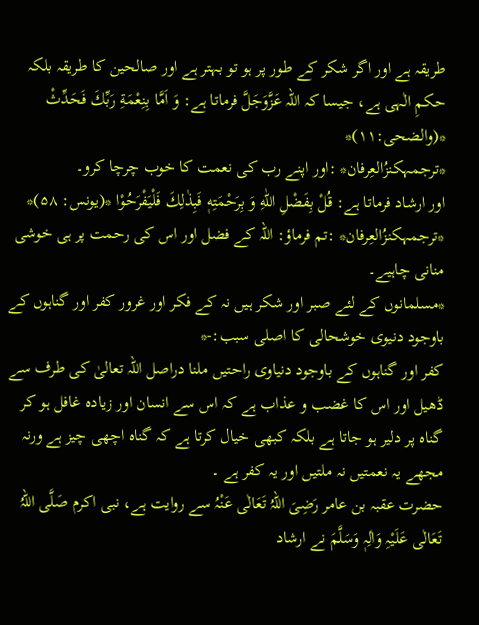طریقہ ہے اور اگر شکر کے طور پر ہو تو بہتر ہے اور صالحین کا طریقہ بلکہ حکمِ الٰہی ہے، جیسا کہ اللہ عَزَّوَجَلَّ فرماتا ہے: وَ اَمَّا بِنِعْمَةِ رَبِّكَ فَحَدِّثْ
*(والضحی:۱۱)*
*ترجمہکنزُالعِرفان* :اور اپنے رب کی نعمت کا خوب چرچا کرو۔
اور ارشاد فرماتا ہے: قُلْ بِفَضْلِ اللّٰهِ وَ بِرَحْمَتِهٖ فَبِذٰلِكَ فَلْیَفْرَحُوْا *(یونس: ۵۸)*
*ترجمہکنزُالعِرفان* :تم فرماؤ: اللہ کے فضل اور اس کی رحمت پر ہی خوشی منانی چاہیے۔
*مسلمانوں کے لئے صبر اور شکر ہیں نہ کے فکر اور غرور کفر اور گناہوں کے باوجود دنیوی خوشحالی کا اصلی سبب:-*
کفر اور گناہوں کے باوجود دنیاوی راحتیں ملنا دراصل اللہ تعالیٰ کی طرف سے ڈھیل اور اس کا غضب و عذاب ہے کہ اس سے انسان اور زیادہ غافل ہو کر گناہ پر دلیر ہو جاتا ہے بلکہ کبھی خیال کرتا ہے کہ گناہ اچھی چیز ہے ورنہ مجھے یہ نعمتیں نہ ملتیں اور یہ کفر ہے ۔
حضرت عقبہ بن عامر رَضِیَ اللہُ تَعَالٰی عَنْہُ سے روایت ہے، نبی اکرم صَلَّی اللہُ تَعَالٰی عَلَیْہِ وَاٰلِہٖ وَسَلَّمَ نے ارشاد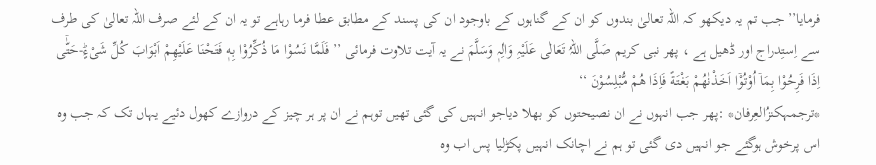فرمایا’’جب تم یہ دیکھو کہ اللہ تعالیٰ بندوں کو ان کے گناہوں کے باوجود ان کی پسند کے مطابق عطا فرما رہاہے تو یہ ان کے لئے صرف اللہ تعالیٰ کی طرف سے اِستِدراج اور ڈھیل ہے ، پھر نبی کریم صَلَّی اللہُ تَعَالٰی عَلَیْہِ وَاٰلِہٖ وَسَلَّمَ نے یہ آیت تلاوت فرمائی ’’ فَلَمَّا نَسُوْا مَا ذُكِّرُوْا بِهٖ فَتَحْنَا عَلَیْهِمْ اَبْوَابَ كُلِّ شَیْءٍؕ-حَتّٰۤى اِذَا فَرِحُوْا بِمَاۤ اُوْتُوْۤا اَخَذْنٰهُمْ بَغْتَةً فَاِذَا هُمْ مُّبْلِسُوْنَ ‘‘
*ترجمہکنزُالعِرفان* :پھر جب انہوں نے ان نصیحتوں کو بھلا دیاجو انہیں کی گئی تھیں توہم نے ان پر ہر چیز کے دروازے کھول دئیے یہاں تک کہ جب وہ اس پرخوش ہوگئے جو انہیں دی گئی تو ہم نے اچانک انہیں پکڑلیا پس اب وہ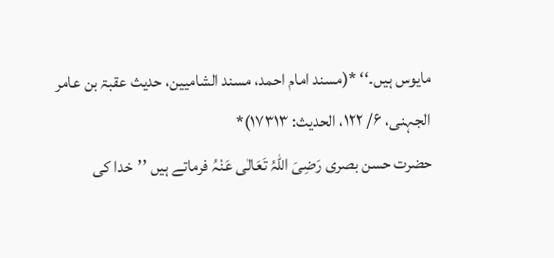مایوس ہیں۔‘‘ *(مسند امام احمد، مسند الشامیین، حدیث عقبۃ بن عامر الجہنی، ۶/ ۱۲۲، الحدیث: ۱۷۳۱۳)*
حضرت حسن بصری رَضِیَ اللہُ تَعَالٰی عَنْہُ فرماتے ہیں ’’خدا کی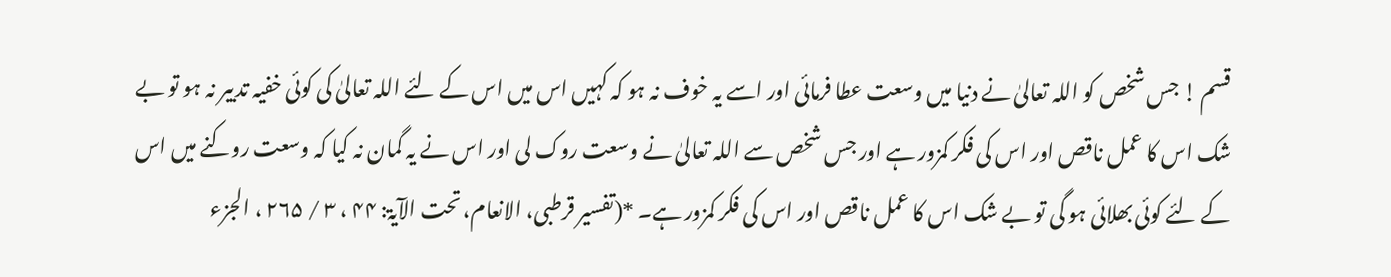قسم ! جس شخص کو اللہ تعالیٰ نے دنیا میں وسعت عطا فرمائی اور اسے یہ خوف نہ ہو کہ کہیں اس میں اس کے لئے اللہ تعالیٰ کی کوئی خفیہ تدبیر نہ ہو تو بے شک اس کا عمل ناقص اور اس کی فکر کمزور ہے اور جس شخص سے اللہ تعالیٰ نے وسعت روک لی اور اس نے یہ گمان نہ کیا کہ وسعت روکنے میں اس کے لئے کوئی بھلائی ہو گی تو بے شک اس کا عمل ناقص اور اس کی فکر کمزور ہے۔ *(تفسیر قرطبی، الانعام، تحت الآیۃ: ۴۴ ، ۳ / ۲۶۵ ، الجزء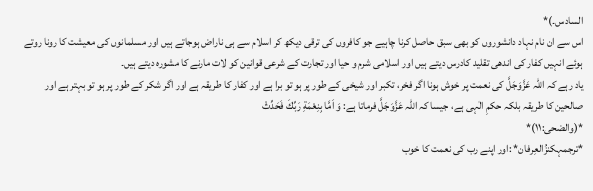السادس۔)*
اس سے ان نام نہاد دانشوروں کو بھی سبق حاصل کرنا چاہیے جو کافروں کی ترقی دیکھ کر اسلام سے ہی ناراض ہوجاتے ہیں اور مسلمانوں کی معیشت کا رونا روتے ہوئے انہیں کفار کی اندھی تقلید کادرس دیتے ہیں اور اسلامی شرم و حیا اور تجارت کے شرعی قوانین کو لات مارنے کا مشورہ دیتے ہیں۔
یاد رہے کہ اللہ عَزَّوَجَلَّ کی نعمت پر خوش ہونا اگر فخر، تکبر اور شیخی کے طور پر ہو تو برا ہے اور کفار کا طریقہ ہے اور اگر شکر کے طور پر ہو تو بہتر ہے اور صالحین کا طریقہ بلکہ حکمِ الٰہی ہے، جیسا کہ اللہ عَزَّوَجَلَّ فرماتا ہے: وَ اَمَّا بِنِعْمَةِ رَبِّكَ فَحَدِّثْ
*(والضحی:۱۱)*
*ترجمہکنزُالعِرفان* :اور اپنے رب کی نعمت کا خوب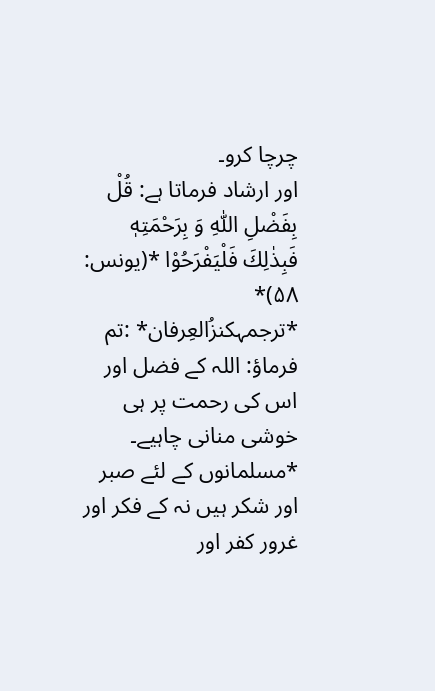چرچا کرو۔
اور ارشاد فرماتا ہے: قُلْ بِفَضْلِ اللّٰهِ وَ بِرَحْمَتِهٖ فَبِذٰلِكَ فَلْیَفْرَحُوْا *(یونس: ۵۸)*
*ترجمہکنزُالعِرفان* :تم فرماؤ: اللہ کے فضل اور اس کی رحمت پر ہی خوشی منانی چاہیے۔
*مسلمانوں کے لئے صبر اور شکر ہیں نہ کے فکر اور غرور کفر اور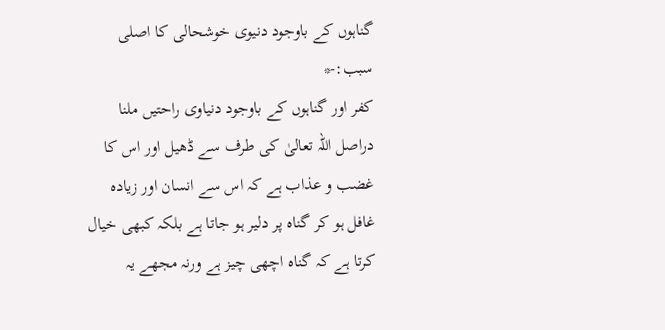گناہوں کے باوجود دنیوی خوشحالی کا اصلی سبب:-*
کفر اور گناہوں کے باوجود دنیاوی راحتیں ملنا دراصل اللہ تعالیٰ کی طرف سے ڈھیل اور اس کا غضب و عذاب ہے کہ اس سے انسان اور زیادہ غافل ہو کر گناہ پر دلیر ہو جاتا ہے بلکہ کبھی خیال کرتا ہے کہ گناہ اچھی چیز ہے ورنہ مجھے یہ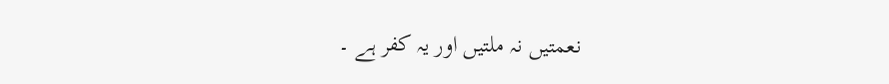نعمتیں نہ ملتیں اور یہ کفر ہے ۔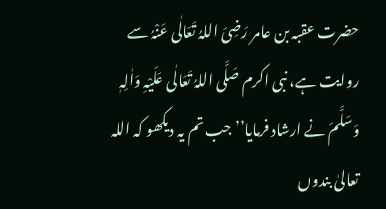حضرت عقبہ بن عامر رَضِیَ اللہُ تَعَالٰی عَنْہُ سے روایت ہے، نبی اکرم صَلَّی اللہُ تَعَالٰی عَلَیْہِ وَاٰلِہٖ وَسَلَّمَ نے ارشاد فرمایا’’جب تم یہ دیکھو کہ اللہ تعالیٰ بندوں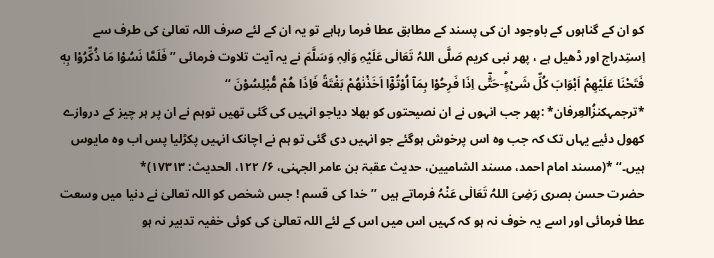کو ان کے گناہوں کے باوجود ان کی پسند کے مطابق عطا فرما رہاہے تو یہ ان کے لئے صرف اللہ تعالیٰ کی طرف سے اِستِدراج اور ڈھیل ہے ، پھر نبی کریم صَلَّی اللہُ تَعَالٰی عَلَیْہِ وَاٰلِہٖ وَسَلَّمَ نے یہ آیت تلاوت فرمائی ’’ فَلَمَّا نَسُوْا مَا ذُكِّرُوْا بِهٖ فَتَحْنَا عَلَیْهِمْ اَبْوَابَ كُلِّ شَیْءٍؕ-حَتّٰۤى اِذَا فَرِحُوْا بِمَاۤ اُوْتُوْۤا اَخَذْنٰهُمْ بَغْتَةً فَاِذَا هُمْ مُّبْلِسُوْنَ ‘‘
*ترجمہکنزُالعِرفان* :پھر جب انہوں نے ان نصیحتوں کو بھلا دیاجو انہیں کی گئی تھیں توہم نے ان پر ہر چیز کے دروازے کھول دئیے یہاں تک کہ جب وہ اس پرخوش ہوگئے جو انہیں دی گئی تو ہم نے اچانک انہیں پکڑلیا پس اب وہ مایوس ہیں۔‘‘ *(مسند امام احمد، مسند الشامیین، حدیث عقبۃ بن عامر الجہنی، ۶/ ۱۲۲، الحدیث: ۱۷۳۱۳)*
حضرت حسن بصری رَضِیَ اللہُ تَعَالٰی عَنْہُ فرماتے ہیں ’’خدا کی قسم ! جس شخص کو اللہ تعالیٰ نے دنیا میں وسعت عطا فرمائی اور اسے یہ خوف نہ ہو کہ کہیں اس میں اس کے لئے اللہ تعالیٰ کی کوئی خفیہ تدبیر نہ ہو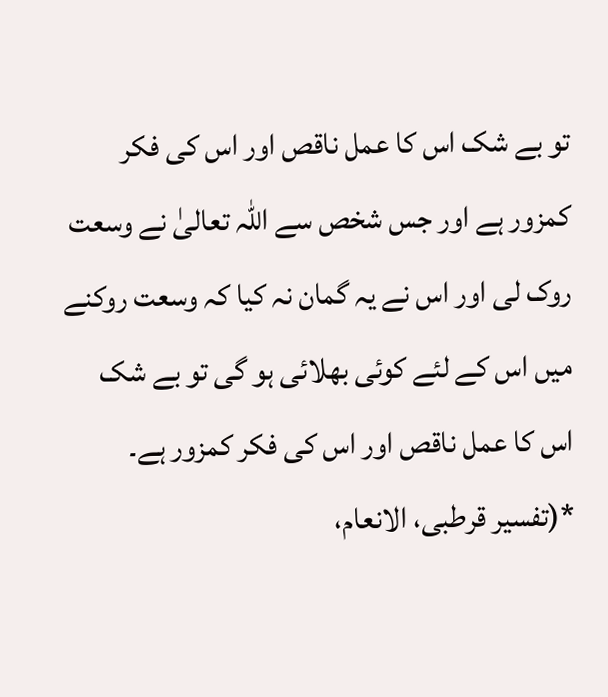تو بے شک اس کا عمل ناقص اور اس کی فکر کمزور ہے اور جس شخص سے اللہ تعالیٰ نے وسعت روک لی اور اس نے یہ گمان نہ کیا کہ وسعت روکنے میں اس کے لئے کوئی بھلائی ہو گی تو بے شک اس کا عمل ناقص اور اس کی فکر کمزور ہے۔ *(تفسیر قرطبی، الانعام،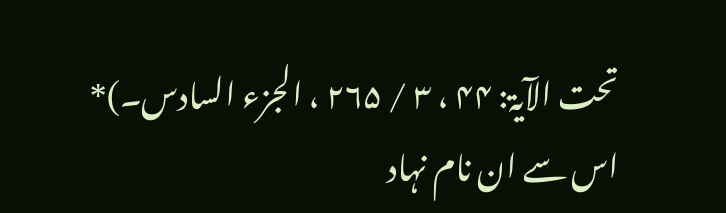تحت الآیۃ: ۴۴ ، ۳ / ۲۶۵ ، الجزء السادس۔)*
اس سے ان نام نہاد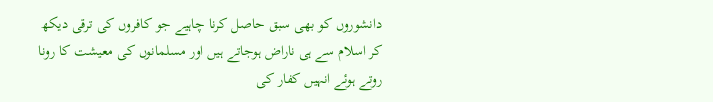دانشوروں کو بھی سبق حاصل کرنا چاہیے جو کافروں کی ترقی دیکھ کر اسلام سے ہی ناراض ہوجاتے ہیں اور مسلمانوں کی معیشت کا رونا روتے ہوئے انہیں کفار کی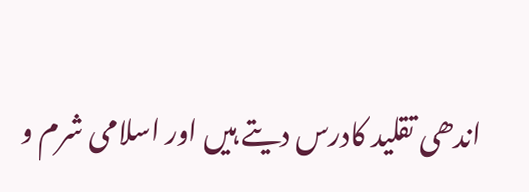اندھی تقلید کادرس دیتے ہیں اور اسلامی شرم و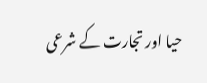حیا اور تجارت کے شرعی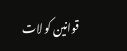قوانین کو لات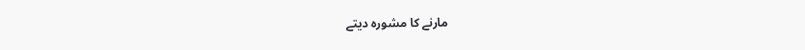مارنے کا مشورہ دیتے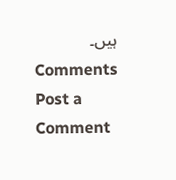ہیں۔
Comments
Post a Comment